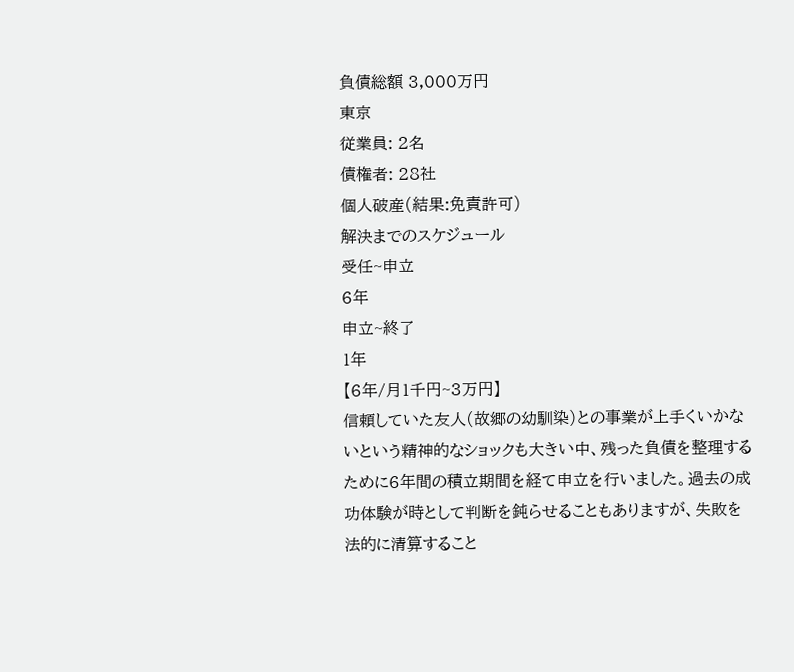負債総額 3,000万円
東京
従業員: 2名
債権者: 28社
個人破産(結果:免責許可)
解決までのスケジュール
受任~申立
6年
申立~終了
1年
【6年/月1千円~3万円】
信頼していた友人(故郷の幼馴染)との事業が上手くいかないという精神的なショックも大きい中、残った負債を整理するために6年間の積立期間を経て申立を行いました。過去の成功体験が時として判断を鈍らせることもありますが、失敗を法的に清算すること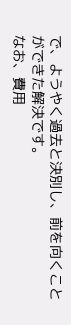で、ようやく過去と決別し、前を向くことができた解決です。
なお、費用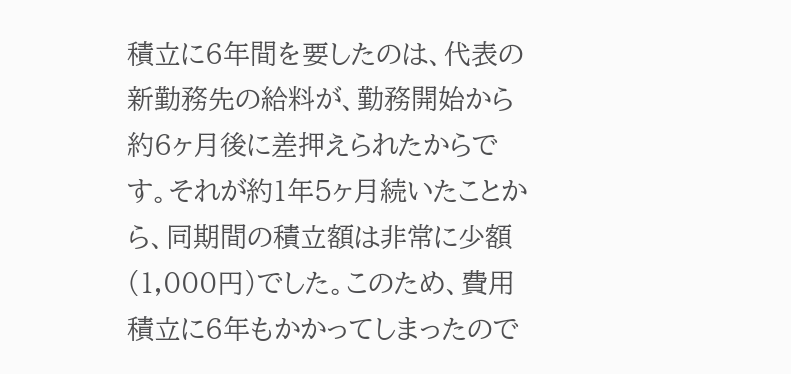積立に6年間を要したのは、代表の新勤務先の給料が、勤務開始から約6ヶ月後に差押えられたからです。それが約1年5ヶ月続いたことから、同期間の積立額は非常に少額(1,000円)でした。このため、費用積立に6年もかかってしまったので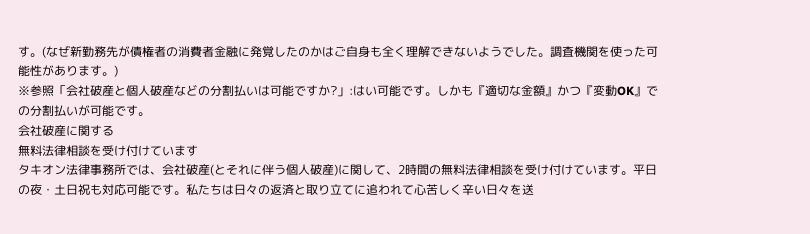す。(なぜ新勤務先が債権者の消費者金融に発覚したのかはご自身も全く理解できないようでした。調査機関を使った可能性があります。)
※参照「会社破産と個人破産などの分割払いは可能ですか?」:はい可能です。しかも『適切な金額』かつ『変動OK』での分割払いが可能です。
会社破産に関する
無料法律相談を受け付けています
タキオン法律事務所では、会社破産(とそれに伴う個人破産)に関して、2時間の無料法律相談を受け付けています。平日の夜・土日祝も対応可能です。私たちは日々の返済と取り立てに追われて心苦しく辛い日々を送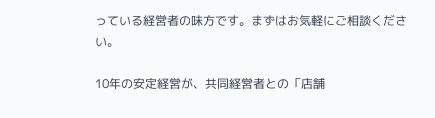っている経営者の味方です。まずはお気軽にご相談ください。

10年の安定経営が、共同経営者との「店舗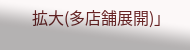拡大(多店舗展開)」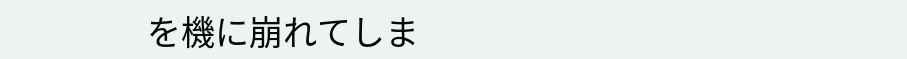を機に崩れてしま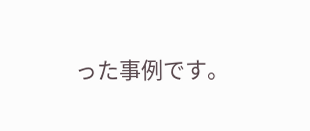った事例です。